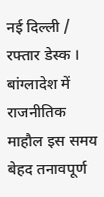नई दिल्ली / रफ्तार डेस्क । बांग्लादेश में राजनीतिक माहौल इस समय बेहद तनावपूर्ण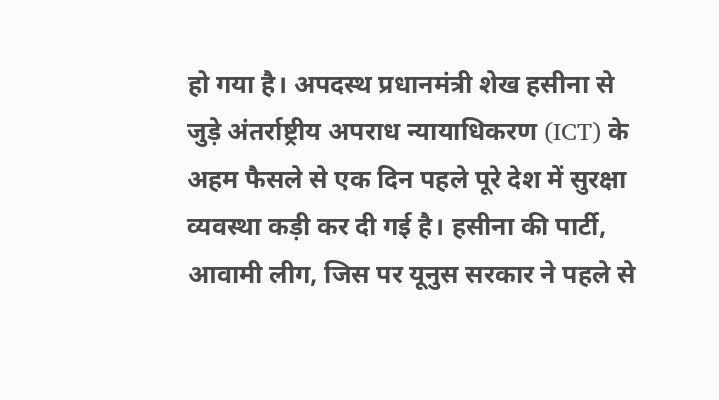हो गया है। अपदस्थ प्रधानमंत्री शेख हसीना से जुड़े अंतर्राष्ट्रीय अपराध न्यायाधिकरण (ICT) के अहम फैसले से एक दिन पहले पूरे देश में सुरक्षा व्यवस्था कड़ी कर दी गई है। हसीना की पार्टी, आवामी लीग, जिस पर यूनुस सरकार ने पहले से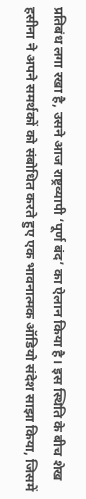प्रतिबंध लगा रखा है, उसने आज राष्ट्रव्यापी ‘पूर्ण बंद’ का ऐलान किया है। इस स्थिति के बीच शेख हसीना ने अपने समर्थकों को संबोधित करते हुए एक भावनात्मक ऑडियो संदेश साझा किया, जिसमें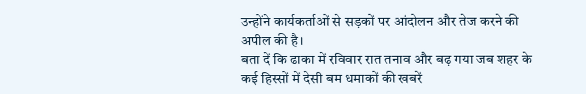उन्होंने कार्यकर्ताओं से सड़कों पर आंदोलन और तेज करने की अपील की है।
बता दें कि ढाका में रविवार रात तनाव और बढ़ गया जब शहर के कई हिस्सों में देसी बम धमाकों की खबरें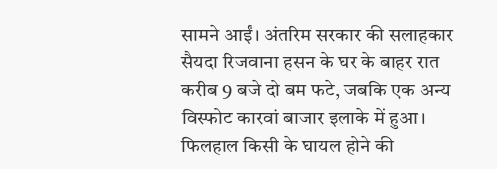सामने आईं। अंतरिम सरकार की सलाहकार सैयदा रिजवाना हसन के घर के बाहर रात करीब 9 बजे दो बम फटे, जबकि एक अन्य विस्फोट कारवां बाजार इलाके में हुआ। फिलहाल किसी के घायल होने की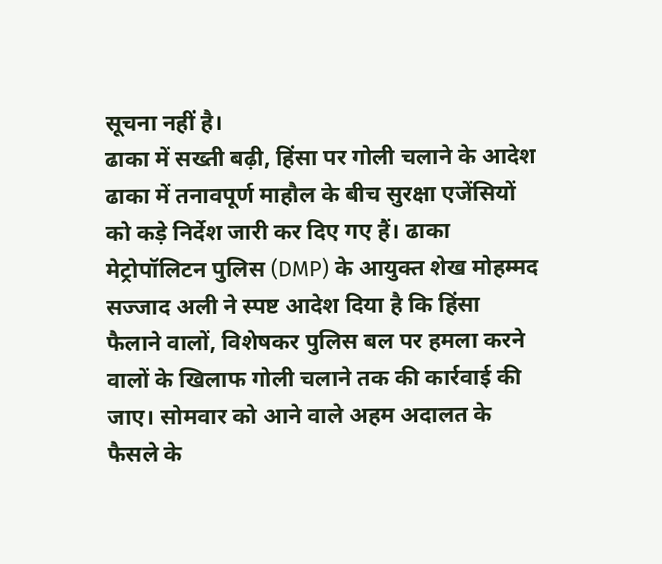सूचना नहीं है।
ढाका में सख्ती बढ़ी, हिंसा पर गोली चलाने के आदेश
ढाका में तनावपूर्ण माहौल के बीच सुरक्षा एजेंसियों को कड़े निर्देश जारी कर दिए गए हैं। ढाका मेट्रोपॉलिटन पुलिस (DMP) के आयुक्त शेख मोहम्मद सज्जाद अली ने स्पष्ट आदेश दिया है कि हिंसा फैलाने वालों, विशेषकर पुलिस बल पर हमला करने वालों के खिलाफ गोली चलाने तक की कार्रवाई की जाए। सोमवार को आने वाले अहम अदालत के फैसले के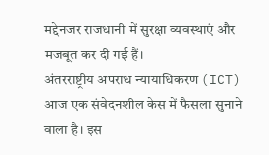मद्देनजर राजधानी में सुरक्षा व्यवस्थाएं और मजबूत कर दी गई हैं।
अंतरराष्ट्रीय अपराध न्यायाधिकरण (ICT) आज एक संवेदनशील केस में फैसला सुनाने वाला है। इस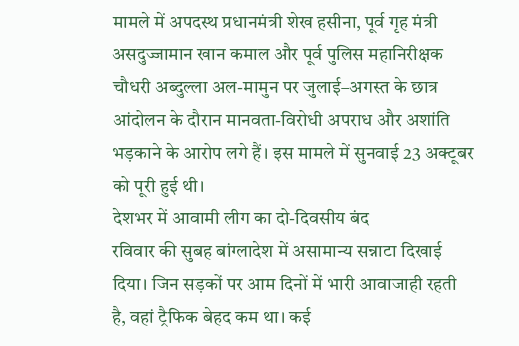मामले में अपदस्थ प्रधानमंत्री शेख हसीना, पूर्व गृह मंत्री असदुज्जामान खान कमाल और पूर्व पुलिस महानिरीक्षक चौधरी अब्दुल्ला अल-मामुन पर जुलाई–अगस्त के छात्र आंदोलन के दौरान मानवता-विरोधी अपराध और अशांति भड़काने के आरोप लगे हैं। इस मामले में सुनवाई 23 अक्टूबर को पूरी हुई थी।
देशभर में आवामी लीग का दो-दिवसीय बंद
रविवार की सुबह बांग्लादेश में असामान्य सन्नाटा दिखाई दिया। जिन सड़कों पर आम दिनों में भारी आवाजाही रहती है, वहां ट्रैफिक बेहद कम था। कई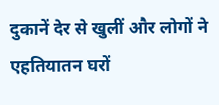दुकानें देर से खुलीं और लोगों ने एहतियातन घरों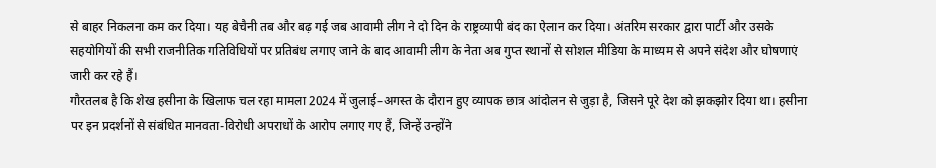से बाहर निकलना कम कर दिया। यह बेचैनी तब और बढ़ गई जब आवामी लीग ने दो दिन के राष्ट्रव्यापी बंद का ऐलान कर दिया। अंतरिम सरकार द्वारा पार्टी और उसके सहयोगियों की सभी राजनीतिक गतिविधियों पर प्रतिबंध लगाए जाने के बाद आवामी लीग के नेता अब गुप्त स्थानों से सोशल मीडिया के माध्यम से अपने संदेश और घोषणाएं जारी कर रहे हैं।
गौरतलब है कि शेख हसीना के खिलाफ चल रहा मामला 2024 में जुलाई–अगस्त के दौरान हुए व्यापक छात्र आंदोलन से जुड़ा है, जिसने पूरे देश को झकझोर दिया था। हसीना पर इन प्रदर्शनों से संबंधित मानवता-विरोधी अपराधों के आरोप लगाए गए हैं, जिन्हें उन्होंने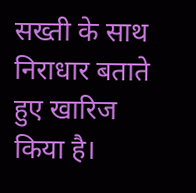सख्ती के साथ निराधार बताते हुए खारिज किया है।